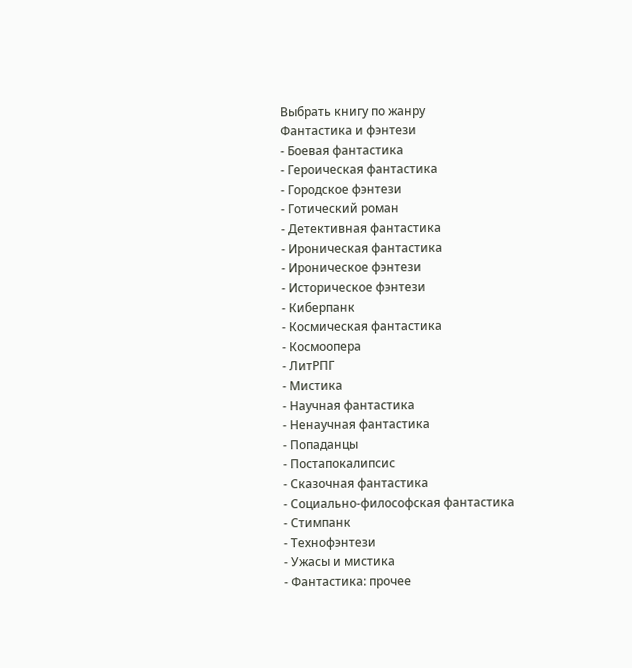Выбрать книгу по жанру
Фантастика и фэнтези
- Боевая фантастика
- Героическая фантастика
- Городское фэнтези
- Готический роман
- Детективная фантастика
- Ироническая фантастика
- Ироническое фэнтези
- Историческое фэнтези
- Киберпанк
- Космическая фантастика
- Космоопера
- ЛитРПГ
- Мистика
- Научная фантастика
- Ненаучная фантастика
- Попаданцы
- Постапокалипсис
- Сказочная фантастика
- Социально-философская фантастика
- Стимпанк
- Технофэнтези
- Ужасы и мистика
- Фантастика: прочее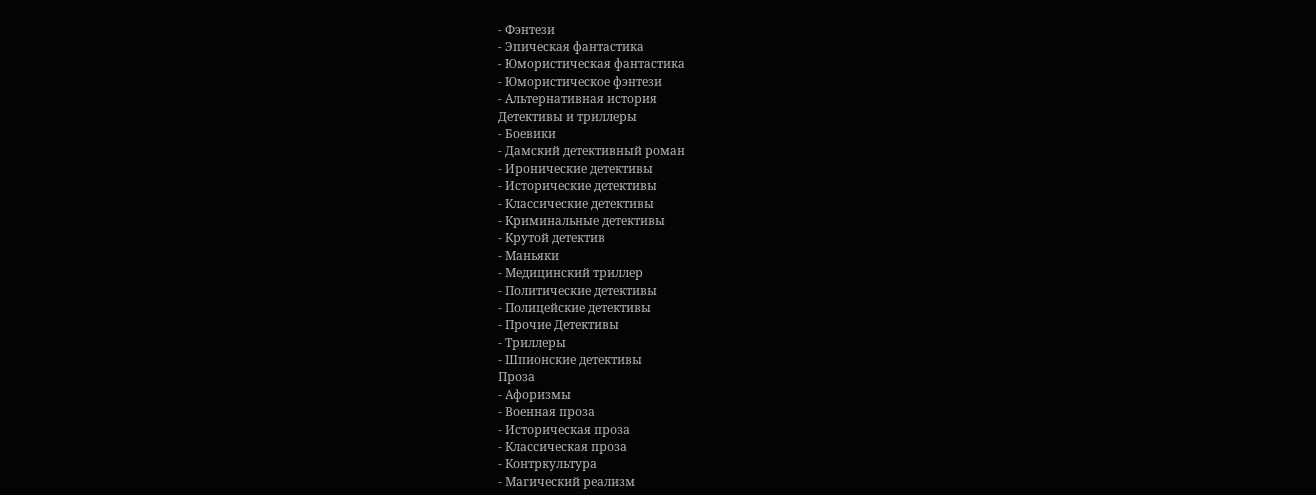- Фэнтези
- Эпическая фантастика
- Юмористическая фантастика
- Юмористическое фэнтези
- Альтернативная история
Детективы и триллеры
- Боевики
- Дамский детективный роман
- Иронические детективы
- Исторические детективы
- Классические детективы
- Криминальные детективы
- Крутой детектив
- Маньяки
- Медицинский триллер
- Политические детективы
- Полицейские детективы
- Прочие Детективы
- Триллеры
- Шпионские детективы
Проза
- Афоризмы
- Военная проза
- Историческая проза
- Классическая проза
- Контркультура
- Магический реализм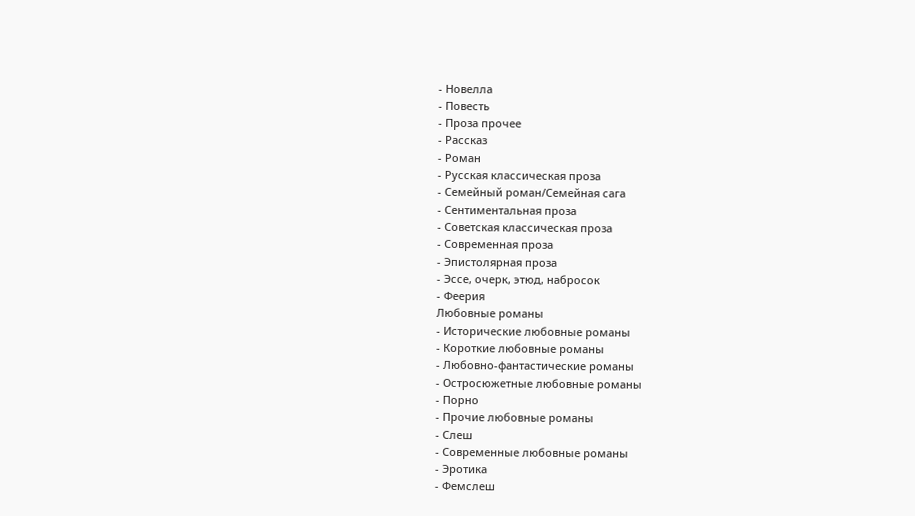- Новелла
- Повесть
- Проза прочее
- Рассказ
- Роман
- Русская классическая проза
- Семейный роман/Семейная сага
- Сентиментальная проза
- Советская классическая проза
- Современная проза
- Эпистолярная проза
- Эссе, очерк, этюд, набросок
- Феерия
Любовные романы
- Исторические любовные романы
- Короткие любовные романы
- Любовно-фантастические романы
- Остросюжетные любовные романы
- Порно
- Прочие любовные романы
- Слеш
- Современные любовные романы
- Эротика
- Фемслеш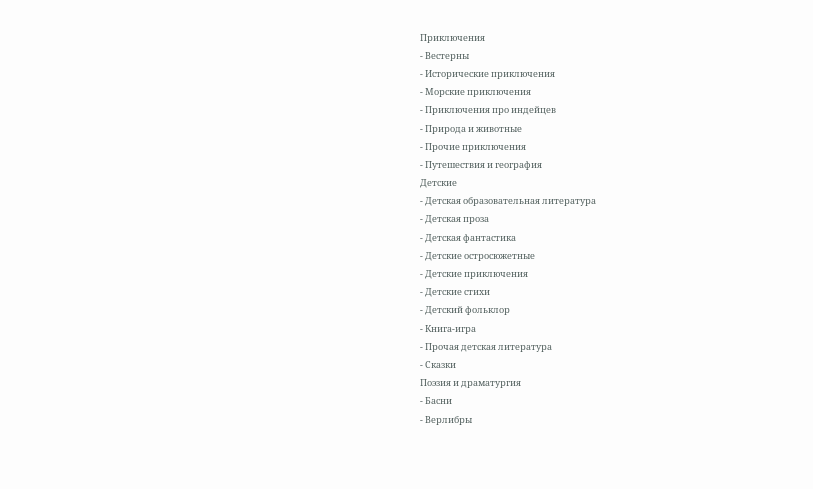Приключения
- Вестерны
- Исторические приключения
- Морские приключения
- Приключения про индейцев
- Природа и животные
- Прочие приключения
- Путешествия и география
Детские
- Детская образовательная литература
- Детская проза
- Детская фантастика
- Детские остросюжетные
- Детские приключения
- Детские стихи
- Детский фольклор
- Книга-игра
- Прочая детская литература
- Сказки
Поэзия и драматургия
- Басни
- Верлибры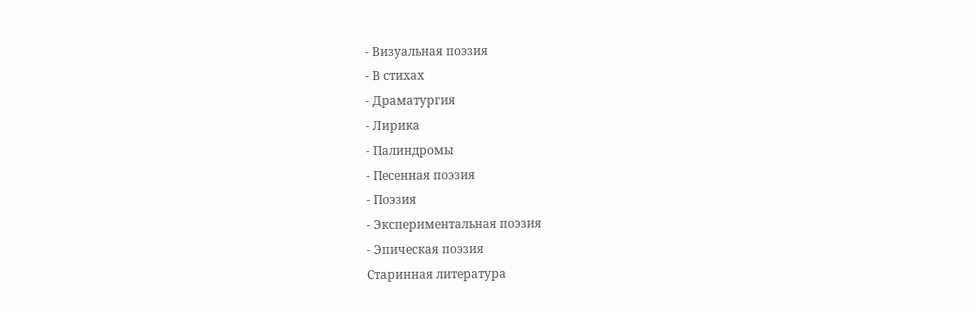- Визуальная поэзия
- В стихах
- Драматургия
- Лирика
- Палиндромы
- Песенная поэзия
- Поэзия
- Экспериментальная поэзия
- Эпическая поэзия
Старинная литература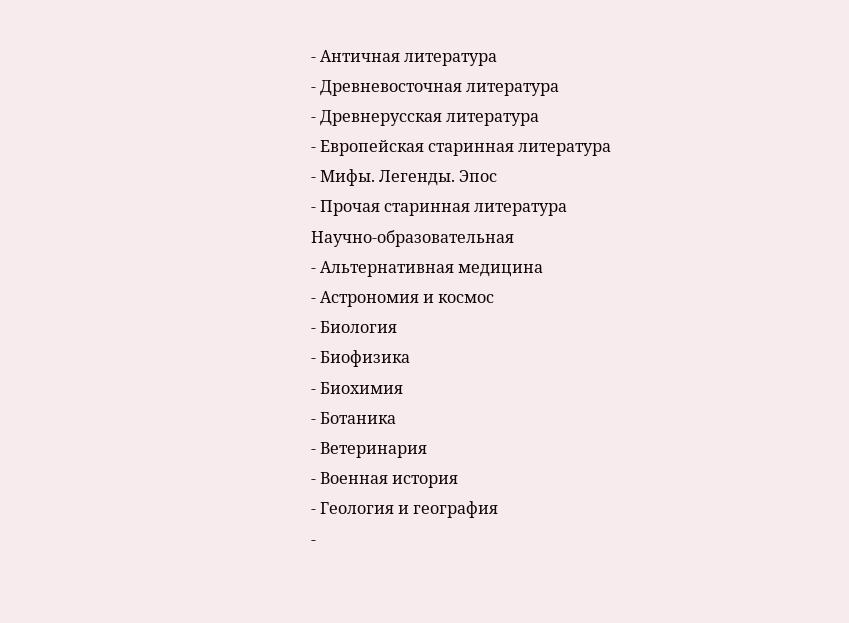- Античная литература
- Древневосточная литература
- Древнерусская литература
- Европейская старинная литература
- Мифы. Легенды. Эпос
- Прочая старинная литература
Научно-образовательная
- Альтернативная медицина
- Астрономия и космос
- Биология
- Биофизика
- Биохимия
- Ботаника
- Ветеринария
- Военная история
- Геология и география
-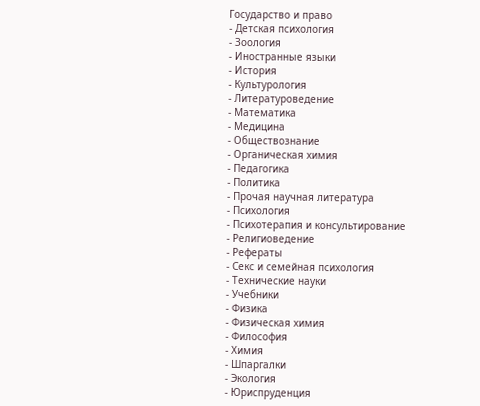Государство и право
- Детская психология
- Зоология
- Иностранные языки
- История
- Культурология
- Литературоведение
- Математика
- Медицина
- Обществознание
- Органическая химия
- Педагогика
- Политика
- Прочая научная литература
- Психология
- Психотерапия и консультирование
- Религиоведение
- Рефераты
- Секс и семейная психология
- Технические науки
- Учебники
- Физика
- Физическая химия
- Философия
- Химия
- Шпаргалки
- Экология
- Юриспруденция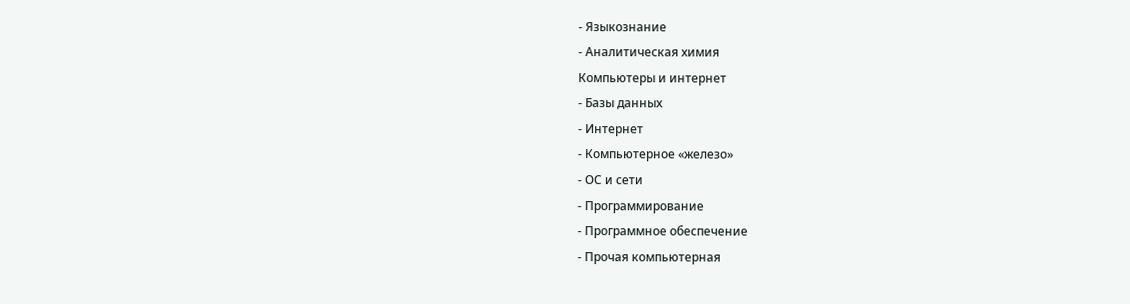- Языкознание
- Аналитическая химия
Компьютеры и интернет
- Базы данных
- Интернет
- Компьютерное «железо»
- ОС и сети
- Программирование
- Программное обеспечение
- Прочая компьютерная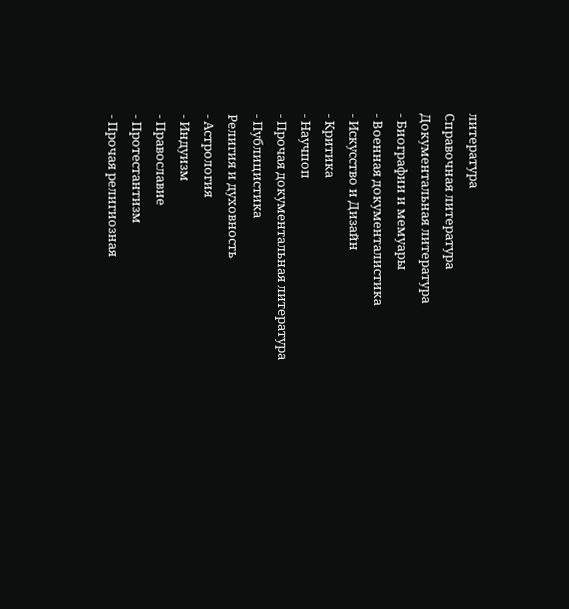литература
Справочная литература
Документальная литература
- Биографии и мемуары
- Военная документалистика
- Искусство и Дизайн
- Критика
- Научпоп
- Прочая документальная литература
- Публицистика
Религия и духовность
- Астрология
- Индуизм
- Православие
- Протестантизм
- Прочая религиозная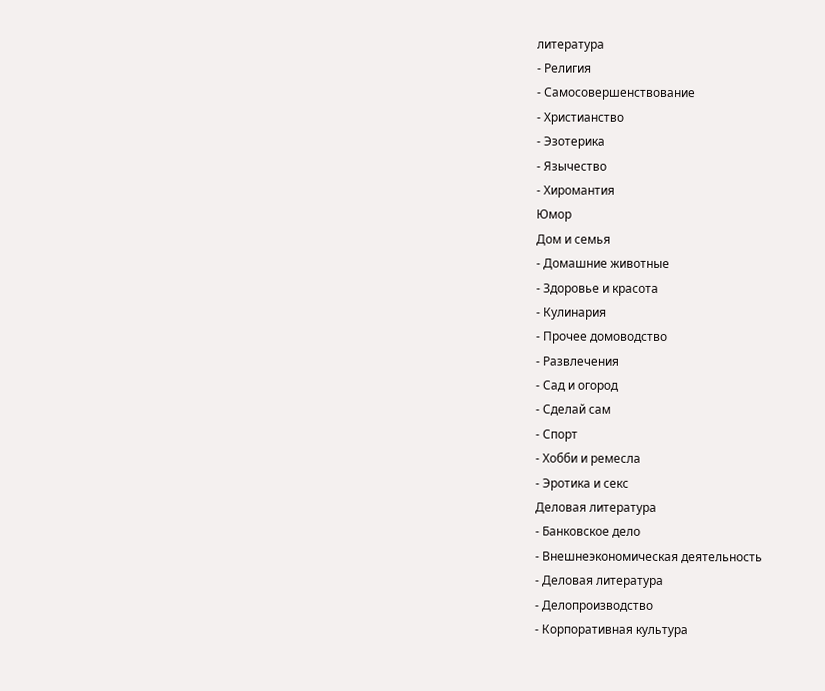литература
- Религия
- Самосовершенствование
- Христианство
- Эзотерика
- Язычество
- Хиромантия
Юмор
Дом и семья
- Домашние животные
- Здоровье и красота
- Кулинария
- Прочее домоводство
- Развлечения
- Сад и огород
- Сделай сам
- Спорт
- Хобби и ремесла
- Эротика и секс
Деловая литература
- Банковское дело
- Внешнеэкономическая деятельность
- Деловая литература
- Делопроизводство
- Корпоративная культура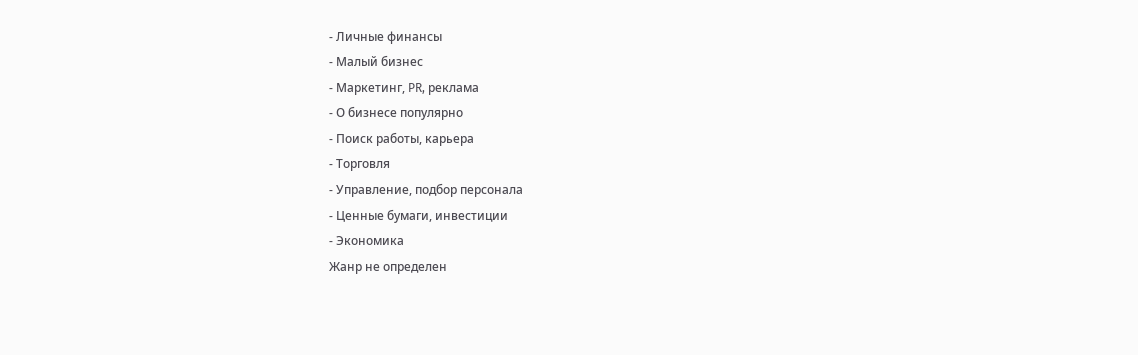- Личные финансы
- Малый бизнес
- Маркетинг, PR, реклама
- О бизнесе популярно
- Поиск работы, карьера
- Торговля
- Управление, подбор персонала
- Ценные бумаги, инвестиции
- Экономика
Жанр не определен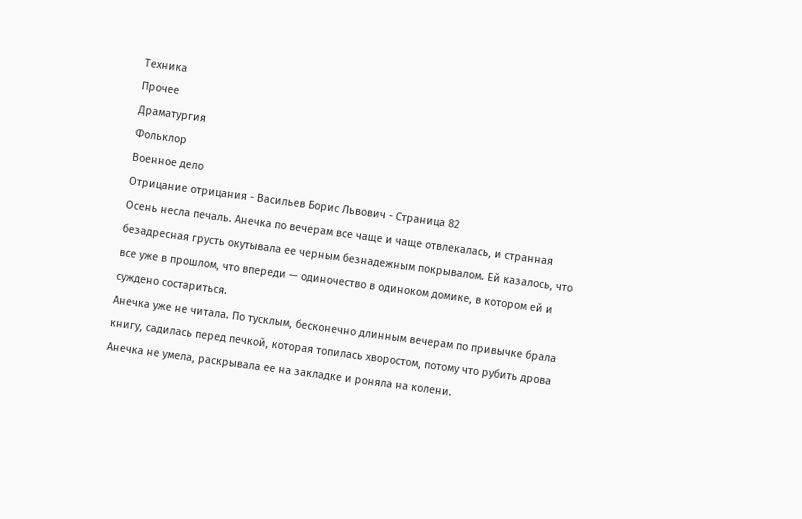Техника
Прочее
Драматургия
Фольклор
Военное дело
Отрицание отрицания - Васильев Борис Львович - Страница 82
Осень несла печаль. Анечка по вечерам все чаще и чаще отвлекалась, и странная безадресная грусть окутывала ее черным безнадежным покрывалом. Ей казалось, что все уже в прошлом, что впереди — одиночество в одиноком домике, в котором ей и суждено состариться.
Анечка уже не читала. По тусклым, бесконечно длинным вечерам по привычке брала книгу, садилась перед печкой, которая топилась хворостом, потому что рубить дрова Анечка не умела, раскрывала ее на закладке и роняла на колени.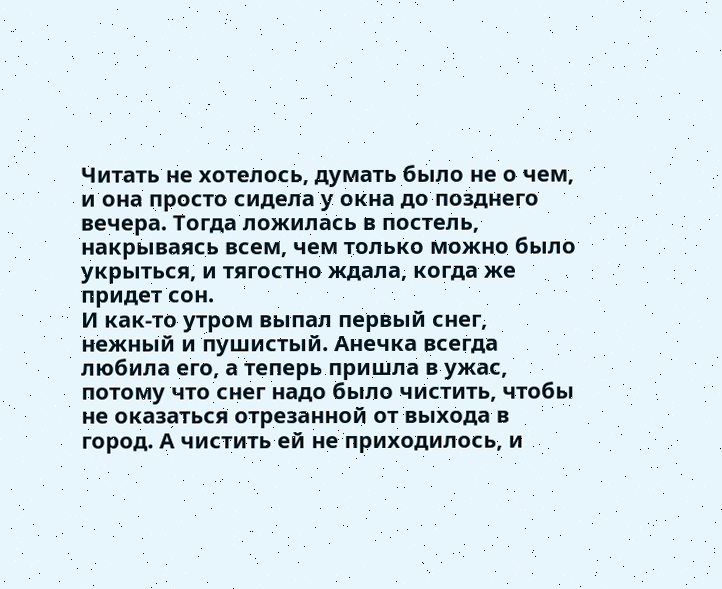Читать не хотелось, думать было не о чем, и она просто сидела у окна до позднего вечера. Тогда ложилась в постель, накрываясь всем, чем только можно было укрыться, и тягостно ждала, когда же придет сон.
И как-то утром выпал первый снег, нежный и пушистый. Анечка всегда любила его, а теперь пришла в ужас, потому что снег надо было чистить, чтобы не оказаться отрезанной от выхода в город. А чистить ей не приходилось, и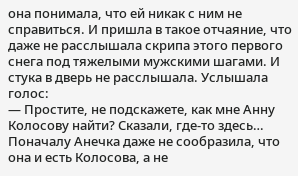она понимала, что ей никак с ним не справиться. И пришла в такое отчаяние, что даже не расслышала скрипа этого первого снега под тяжелыми мужскими шагами. И стука в дверь не расслышала. Услышала голос:
— Простите, не подскажете, как мне Анну Колосову найти? Сказали, где-то здесь…
Поначалу Анечка даже не сообразила, что она и есть Колосова, а не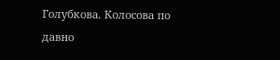Голубкова. Колосова по давно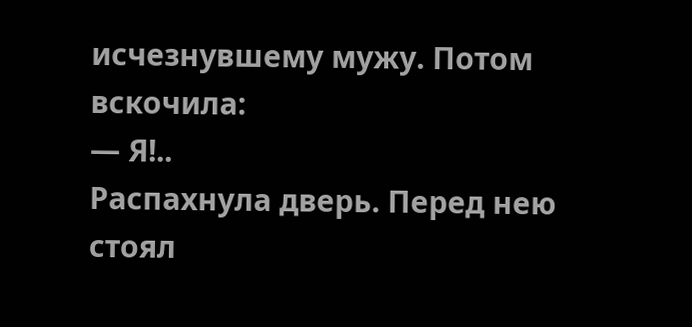исчезнувшему мужу. Потом вскочила:
— Я!..
Распахнула дверь. Перед нею стоял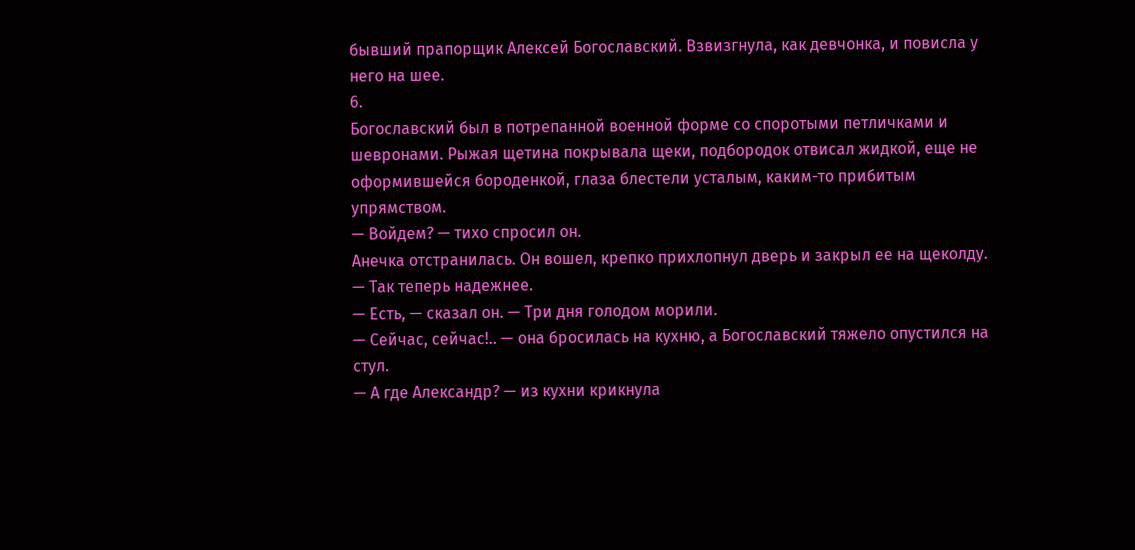бывший прапорщик Алексей Богославский. Взвизгнула, как девчонка, и повисла у него на шее.
6.
Богославский был в потрепанной военной форме со споротыми петличками и шевронами. Рыжая щетина покрывала щеки, подбородок отвисал жидкой, еще не оформившейся бороденкой, глаза блестели усталым, каким-то прибитым упрямством.
— Войдем? — тихо спросил он.
Анечка отстранилась. Он вошел, крепко прихлопнул дверь и закрыл ее на щеколду.
— Так теперь надежнее.
— Есть, — сказал он. — Три дня голодом морили.
— Сейчас, сейчас!.. — она бросилась на кухню, а Богославский тяжело опустился на стул.
— А где Александр? — из кухни крикнула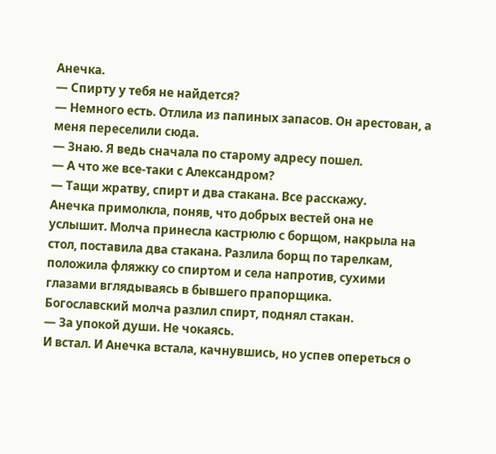Анечка.
— Спирту у тебя не найдется?
— Немного есть. Отлила из папиных запасов. Он арестован, а меня переселили сюда.
— Знаю. Я ведь сначала по старому адресу пошел.
— А что же все-таки с Александром?
— Тащи жратву, спирт и два стакана. Все расскажу.
Анечка примолкла, поняв, что добрых вестей она не услышит. Молча принесла кастрюлю с борщом, накрыла на стол, поставила два стакана. Разлила борщ по тарелкам, положила фляжку со спиртом и села напротив, сухими глазами вглядываясь в бывшего прапорщика.
Богославский молча разлил спирт, поднял стакан.
— За упокой души. Не чокаясь.
И встал. И Анечка встала, качнувшись, но успев опереться о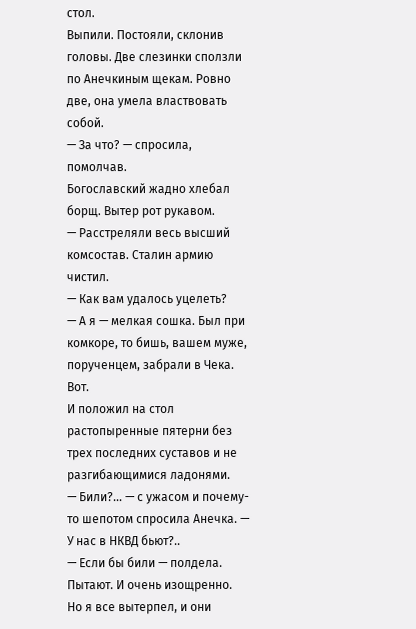стол.
Выпили. Постояли, склонив головы. Две слезинки сползли по Анечкиным щекам. Ровно две, она умела властвовать собой.
— За что? — спросила, помолчав.
Богославский жадно хлебал борщ. Вытер рот рукавом.
— Расстреляли весь высший комсостав. Сталин армию чистил.
— Как вам удалось уцелеть?
— А я — мелкая сошка. Был при комкоре, то бишь, вашем муже, порученцем, забрали в Чека. Вот.
И положил на стол растопыренные пятерни без трех последних суставов и не разгибающимися ладонями.
— Били?… — с ужасом и почему-то шепотом спросила Анечка. — У нас в НКВД бьют?..
— Если бы били — полдела. Пытают. И очень изощренно. Но я все вытерпел, и они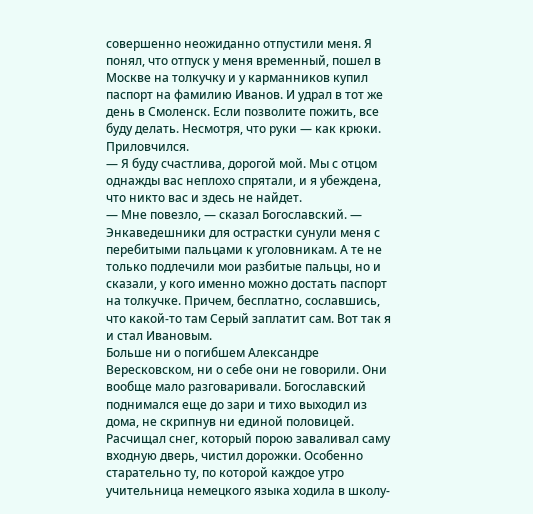совершенно неожиданно отпустили меня. Я понял, что отпуск у меня временный, пошел в Москве на толкучку и у карманников купил паспорт на фамилию Иванов. И удрал в тот же день в Смоленск. Если позволите пожить, все буду делать. Несмотря, что руки — как крюки. Приловчился.
— Я буду счастлива, дорогой мой. Мы с отцом однажды вас неплохо спрятали, и я убеждена, что никто вас и здесь не найдет.
— Мне повезло, — сказал Богославский. — Энкаведешники для острастки сунули меня с перебитыми пальцами к уголовникам. А те не только подлечили мои разбитые пальцы, но и сказали, у кого именно можно достать паспорт на толкучке. Причем, бесплатно, сославшись, что какой-то там Серый заплатит сам. Вот так я и стал Ивановым.
Больше ни о погибшем Александре Вересковском, ни о себе они не говорили. Они вообще мало разговаривали. Богославский поднимался еще до зари и тихо выходил из дома, не скрипнув ни единой половицей. Расчищал снег, который порою заваливал саму входную дверь, чистил дорожки. Особенно старательно ту, по которой каждое утро учительница немецкого языка ходила в школу-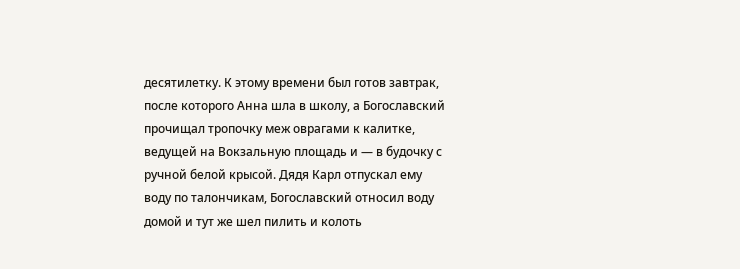десятилетку. К этому времени был готов завтрак, после которого Анна шла в школу, а Богославский прочищал тропочку меж оврагами к калитке, ведущей на Вокзальную площадь и — в будочку с ручной белой крысой. Дядя Карл отпускал ему воду по талончикам, Богославский относил воду домой и тут же шел пилить и колоть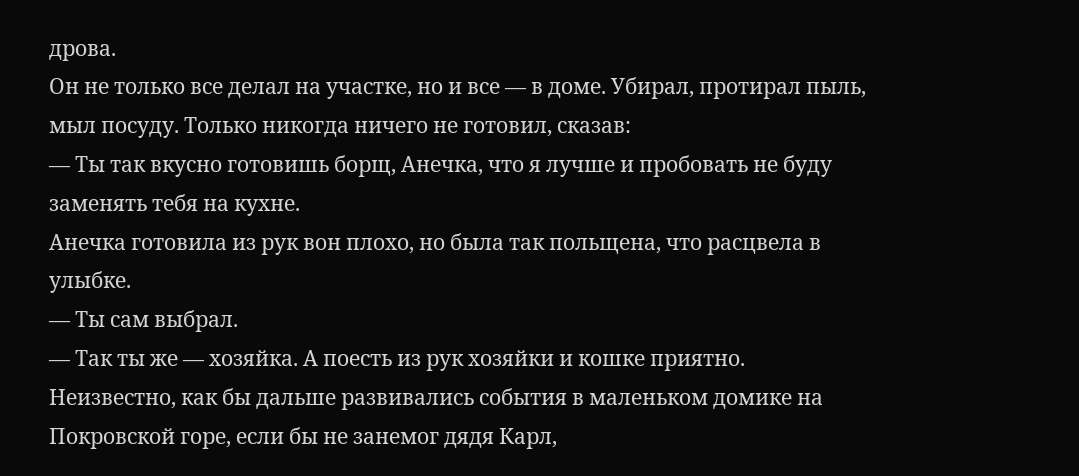дрова.
Он не только все делал на участке, но и все — в доме. Убирал, протирал пыль, мыл посуду. Только никогда ничего не готовил, сказав:
— Ты так вкусно готовишь борщ, Анечка, что я лучше и пробовать не буду заменять тебя на кухне.
Анечка готовила из рук вон плохо, но была так польщена, что расцвела в улыбке.
— Ты сам выбрал.
— Так ты же — хозяйка. А поесть из рук хозяйки и кошке приятно.
Неизвестно, как бы дальше развивались события в маленьком домике на Покровской горе, если бы не занемог дядя Карл,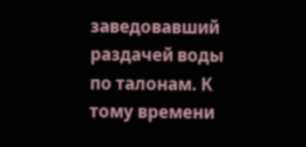заведовавший раздачей воды по талонам. К тому времени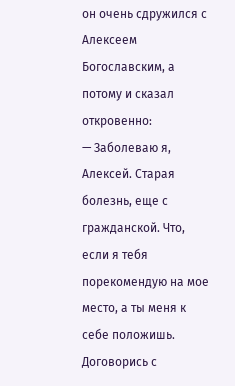он очень сдружился с Алексеем Богославским, а потому и сказал откровенно:
— Заболеваю я, Алексей. Старая болезнь, еще с гражданской. Что, если я тебя порекомендую на мое место, а ты меня к себе положишь. Договорись с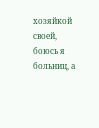хозяйкой своей, боюсь я больниц, а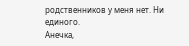родственников у меня нет. Ни единого.
Анечка,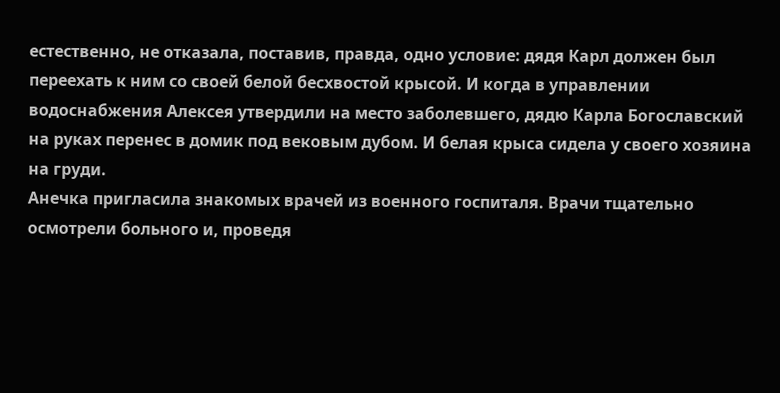естественно, не отказала, поставив, правда, одно условие: дядя Карл должен был переехать к ним со своей белой бесхвостой крысой. И когда в управлении водоснабжения Алексея утвердили на место заболевшего, дядю Карла Богославский на руках перенес в домик под вековым дубом. И белая крыса сидела у своего хозяина на груди.
Анечка пригласила знакомых врачей из военного госпиталя. Врачи тщательно осмотрели больного и, проведя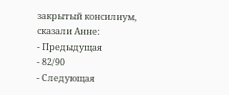закрытый консилиум, сказали Анне:
- Предыдущая
- 82/90
- Следующая